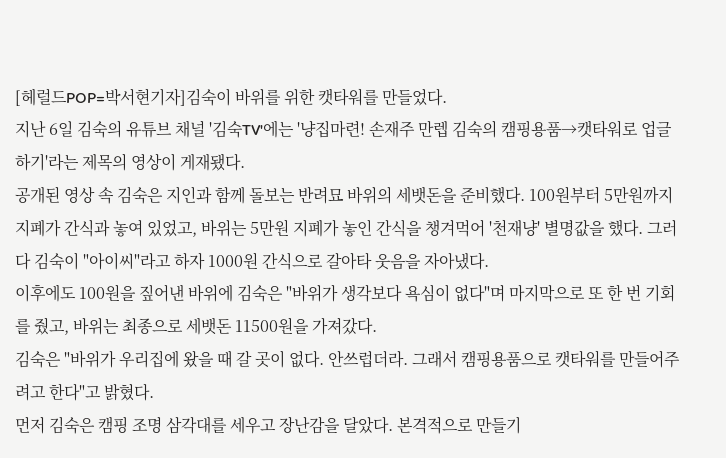[헤럴드POP=박서현기자]김숙이 바위를 위한 캣타워를 만들었다.
지난 6일 김숙의 유튜브 채널 '김숙TV'에는 '냥집마련! 손재주 만렙 김숙의 캠핑용품→캣타워로 업글하기'라는 제목의 영상이 게재됐다.
공개된 영상 속 김숙은 지인과 함께 돌보는 반려묘 바위의 세뱃돈을 준비했다. 100원부터 5만원까지 지폐가 간식과 놓여 있었고, 바위는 5만원 지폐가 놓인 간식을 챙겨먹어 '천재냥' 별명값을 했다. 그러다 김숙이 "아이씨"라고 하자 1000원 간식으로 갈아타 웃음을 자아냈다.
이후에도 100원을 짚어낸 바위에 김숙은 "바위가 생각보다 욕심이 없다"며 마지막으로 또 한 번 기회를 줬고, 바위는 최종으로 세뱃돈 11500원을 가져갔다.
김숙은 "바위가 우리집에 왔을 때 갈 곳이 없다. 안쓰럽더라. 그래서 캠핑용품으로 캣타워를 만들어주려고 한다"고 밝혔다.
먼저 김숙은 캠핑 조명 삼각대를 세우고 장난감을 달았다. 본격적으로 만들기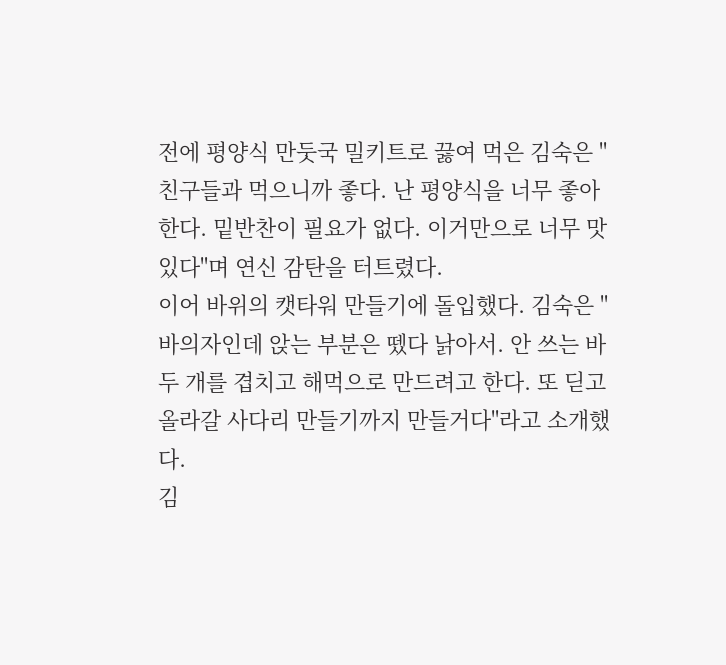전에 평양식 만둣국 밀키트로 끓여 먹은 김숙은 "친구들과 먹으니까 좋다. 난 평양식을 너무 좋아한다. 밑반찬이 필요가 없다. 이거만으로 너무 맛있다"며 연신 감탄을 터트렸다.
이어 바위의 캣타워 만들기에 돌입했다. 김숙은 "바의자인데 앉는 부분은 뗐다 낡아서. 안 쓰는 바 두 개를 겹치고 해먹으로 만드려고 한다. 또 딛고 올라갈 사다리 만들기까지 만들거다"라고 소개했다.
김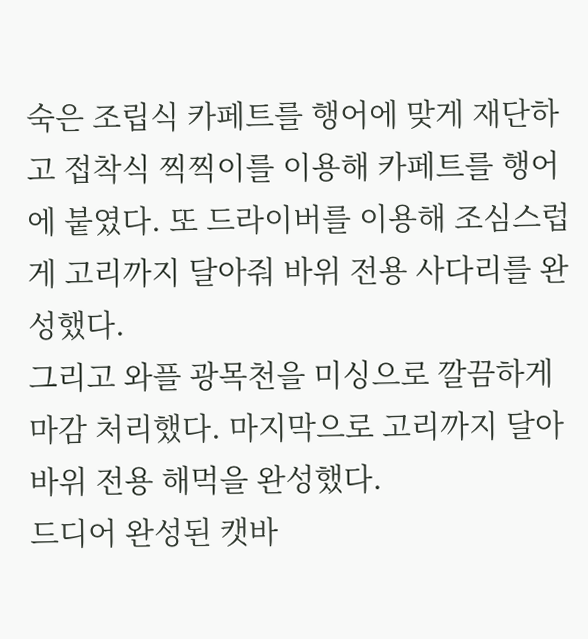숙은 조립식 카페트를 행어에 맞게 재단하고 접착식 찍찍이를 이용해 카페트를 행어에 붙였다. 또 드라이버를 이용해 조심스럽게 고리까지 달아줘 바위 전용 사다리를 완성했다.
그리고 와플 광목천을 미싱으로 깔끔하게 마감 처리했다. 마지막으로 고리까지 달아 바위 전용 해먹을 완성했다.
드디어 완성된 캣바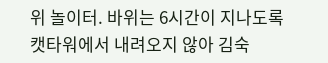위 놀이터. 바위는 6시간이 지나도록 캣타워에서 내려오지 않아 김숙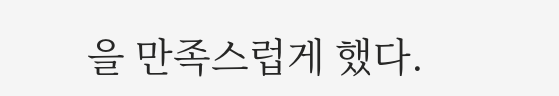을 만족스럽게 했다.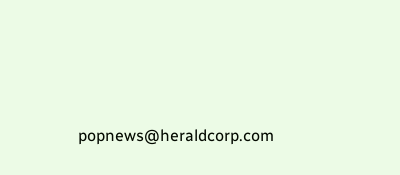popnews@heraldcorp.com